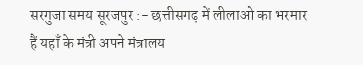सरगुजा समय सूरजपुर :- छत्तीसगढ़ में लीलाओ का भरमार हैं यहाँ के मंत्री अपने मंत्रालय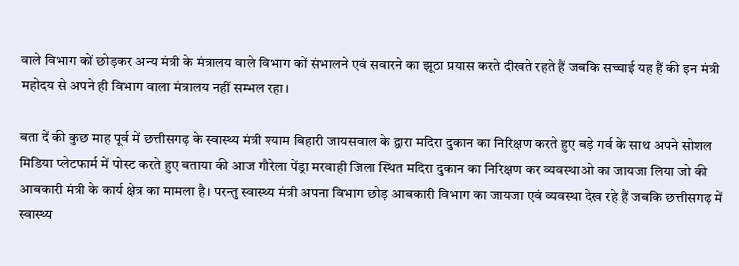वाले विभाग कों छोड़कर अन्य मंत्री के मंत्रालय वाले विभाग कों संभालने एवं सवारने का झूठा प्रयास करते दीखते रहते हैं जबकि सच्चाई यह हैं की इन मंत्री महोदय से अपने ही विभाग वाला मंत्रालय नहीं सम्भल रहा।

बता दें की कुछ माह पूर्व में छत्तीसगढ़ के स्वास्थ्य मंत्री श्याम बिहारी जायसवाल के द्वारा मदिरा दुकान का निरिक्षण करते हुए बड़े गर्व के साथ अपने सोशल मिडिया प्लेटफार्म में पोस्ट करते हुए बताया की आज गौरेला पेंड्रा मरवाही जिला स्थित मदिरा दुकान का निरिक्षण कर व्यवस्थाओ का जायजा लिया जो की आबकारी मंत्री के कार्य क्षेत्र का मामला है। परन्तु स्वास्थ्य मंत्री अपना विभाग छोड़ आबकारी विभाग का जायजा एवं व्यवस्था देख रहे हैं जबकि छत्तीसगढ़ में स्वास्थ्य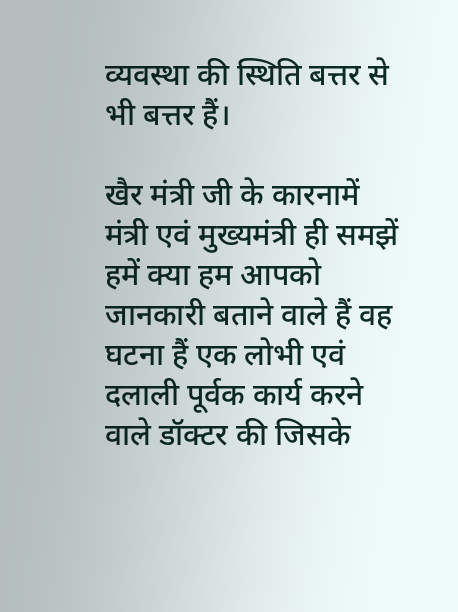व्यवस्था की स्थिति बत्तर से भी बत्तर हैं।

खैर मंत्री जी के कारनामें मंत्री एवं मुख्यमंत्री ही समझें हमें क्या हम आपको जानकारी बताने वाले हैं वह घटना हैं एक लोभी एवं दलाली पूर्वक कार्य करने वाले डॉक्टर की जिसके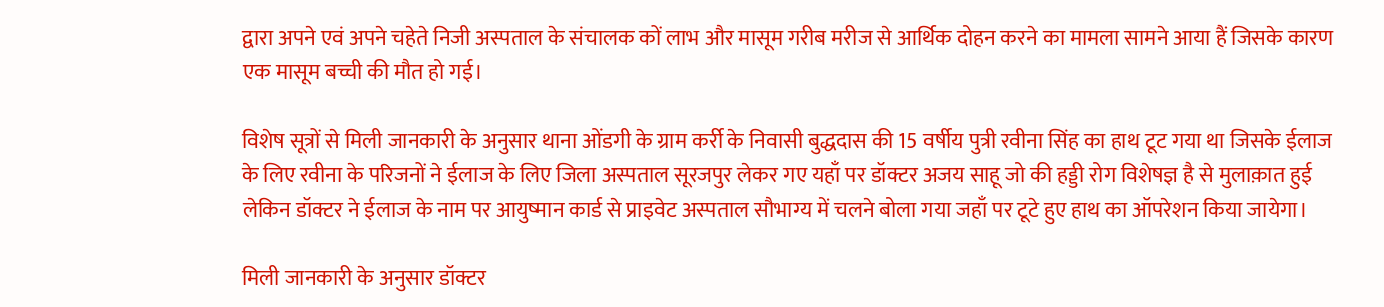द्वारा अपने एवं अपने चहेते निजी अस्पताल के संचालक कों लाभ और मासूम गरीब मरीज से आर्थिक दोहन करने का मामला सामने आया हैं जिसके कारण एक मासूम बच्ची की मौत हो गई।

विशेष सूत्रों से मिली जानकारी के अनुसार थाना ओंडगी के ग्राम कर्री के निवासी बुद्धदास की 15 वर्षीय पुत्री रवीना सिंह का हाथ टूट गया था जिसके ईलाज के लिए रवीना के परिजनों ने ईलाज के लिए जिला अस्पताल सूरजपुर लेकर गए यहाँ पर डॉक्टर अजय साहू जो की हड्डी रोग विशेषज्ञ है से मुलाक़ात हुई लेकिन डॉक्टर ने ईलाज के नाम पर आयुष्मान कार्ड से प्राइवेट अस्पताल सौभाग्य में चलने बोला गया जहाँ पर टूटे हुए हाथ का ऑपरेशन किया जायेगा।

मिली जानकारी के अनुसार डॉक्टर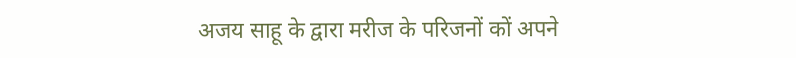अजय साहू के द्वारा मरीज के परिजनों कों अपने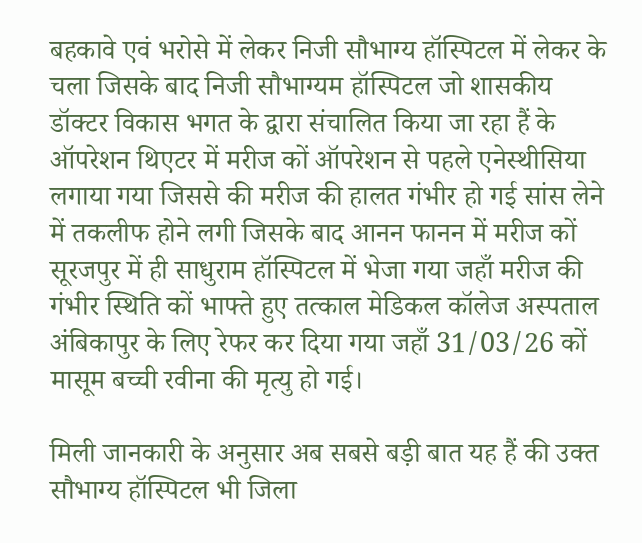बहकावे एवं भरोसे में लेकर निजी सौभाग्य हॉस्पिटल में लेकर के चला जिसके बाद निजी सौभाग्यम हॉस्पिटल जो शासकीय डॉक्टर विकास भगत के द्वारा संचालित किया जा रहा हैं के ऑपरेशन थिएटर में मरीज कों ऑपरेशन से पहले एनेस्थीसिया लगाया गया जिससे की मरीज की हालत गंभीर हो गई सांस लेने में तकलीफ होने लगी जिसके बाद आनन फानन में मरीज कों सूरजपुर में ही साधुराम हॉस्पिटल में भेजा गया जहाँ मरीज की गंभीर स्थिति कों भाफ्ते हुए तत्काल मेडिकल कॉलेज अस्पताल अंबिकापुर के लिए रेफर कर दिया गया जहाँ 31/03/26 कों मासूम बच्ची रवीना की मृत्यु हो गई।

मिली जानकारी के अनुसार अब सबसे बड़ी बात यह हैं की उक्त सौभाग्य हॉस्पिटल भी जिला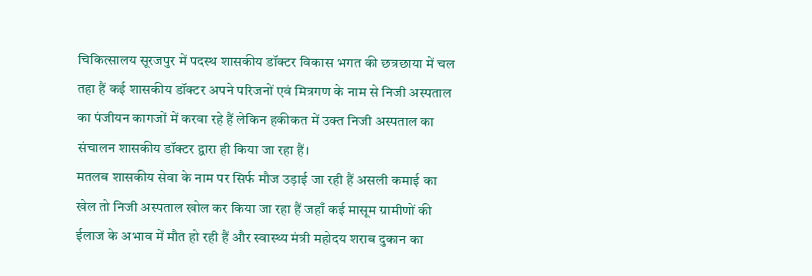चिकित्सालय सूरजपुर में पदस्थ शासकीय डॉक्टर विकास भगत की छत्रछाया में चल तहा हैं कई शासकीय डॉक्टर अपने परिजनों एवं मित्रगण के नाम से निजी अस्पताल का पंजीयन कागजों में करवा रहे हैं लेकिन हकीकत में उक्त निजी अस्पताल का संचालन शासकीय डॉक्टर द्वारा ही किया जा रहा हैं।
मतलब शासकीय सेवा के नाम पर सिर्फ मौज उड़ाई जा रही हैं असली कमाई का खेल तो निजी अस्पताल खोल कर किया जा रहा हैं जहाँ कई मासूम ग्रामीणों की ईलाज के अभाव में मौत हो रही हैं और स्वास्थ्य मंत्री महोदय शराब दुकान का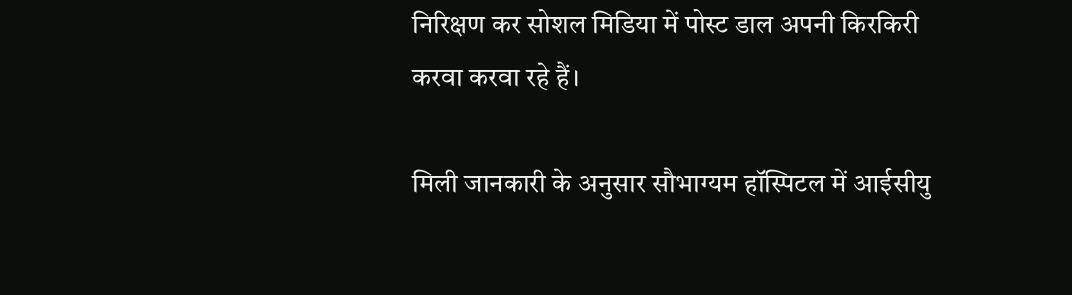निरिक्षण कर सोशल मिडिया में पोस्ट डाल अपनी किरकिरी करवा करवा रहे हैं।

मिली जानकारी के अनुसार सौभाग्यम हॉस्पिटल में आईसीयु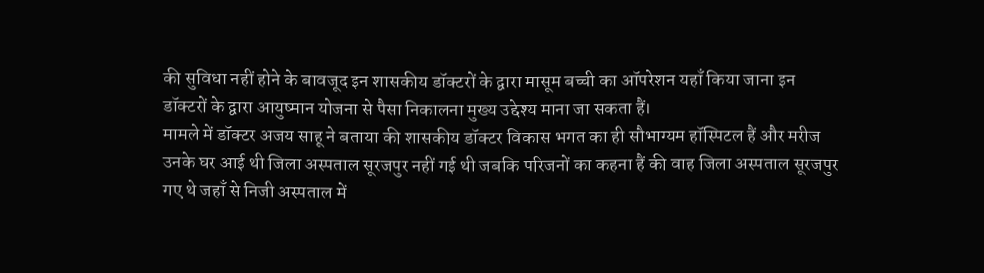की सुविधा नहीं होने के बावजूद इन शासकीय डॉक्टरों के द्वारा मासूम बच्ची का ऑपरेशन यहाँ किया जाना इन डॉक्टरों के द्वारा आयुष्मान योजना से पैसा निकालना मुख्य उद्देश्य माना जा सकता हैं।
मामले में डॉक्टर अजय साहू ने बताया की शासकीय डॉक्टर विकास भगत का ही सौभाग्यम हॉस्पिटल हैं और मरीज उनके घर आई थी जिला अस्पताल सूरजपुर नहीं गई थी जबकि परिजनों का कहना हैं की वाह जिला अस्पताल सूरजपुर गए थे जहाँ से निजी अस्पताल में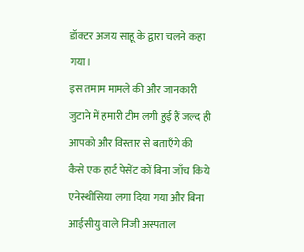डॉक्टर अजय साहू के द्वारा चलने कहा गया।
इस तमाम मामले की और जानकारी जुटाने में हमारी टीम लगी हुई हैं जल्द ही आपको और विस्तार से बताएँगे की कैसे एक हार्ट पेसेंट कों बिना जाँच किये एनेस्थीसिया लगा दिया गया और बिना आईसीयु वाले निजी अस्पताल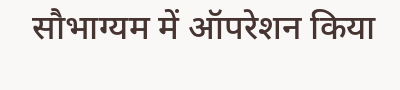सौभाग्यम में ऑपरेशन किया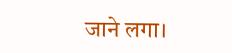जाने लगा।